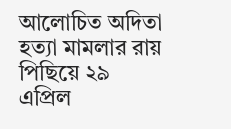আলোচিত অদিতা হত্যা মামলার রায় পিছিয়ে ২৯ এপ্রিল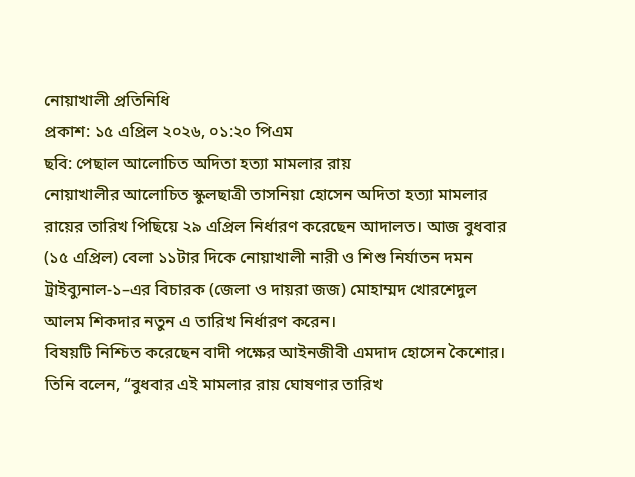নোয়াখালী প্রতিনিধি
প্রকাশ: ১৫ এপ্রিল ২০২৬, ০১:২০ পিএম
ছবি: পেছাল আলোচিত অদিতা হত্যা মামলার রায়
নোয়াখালীর আলোচিত স্কুলছাত্রী তাসনিয়া হোসেন অদিতা হত্যা মামলার রায়ের তারিখ পিছিয়ে ২৯ এপ্রিল নির্ধারণ করেছেন আদালত। আজ বুধবার (১৫ এপ্রিল) বেলা ১১টার দিকে নোয়াখালী নারী ও শিশু নির্যাতন দমন ট্রাইব্যুনাল-১–এর বিচারক (জেলা ও দায়রা জজ) মোহাম্মদ খোরশেদুল আলম শিকদার নতুন এ তারিখ নির্ধারণ করেন।
বিষয়টি নিশ্চিত করেছেন বাদী পক্ষের আইনজীবী এমদাদ হোসেন কৈশোর। তিনি বলেন, “বুধবার এই মামলার রায় ঘোষণার তারিখ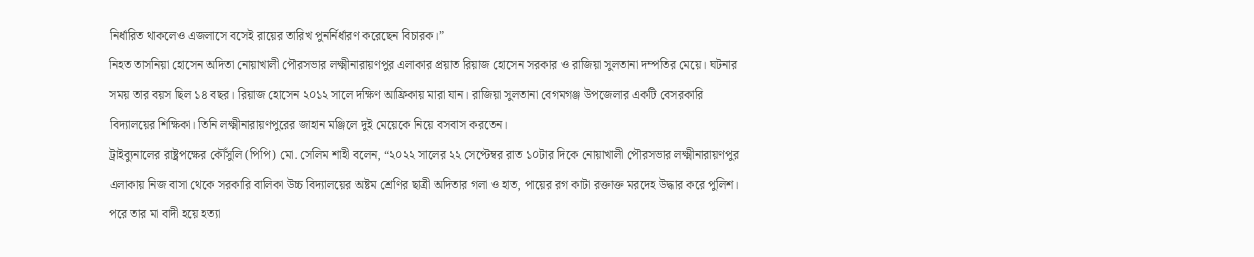নির্ধারিত থাকলেও এজলাসে বসেই রায়ের তারিখ পুনর্নির্ধারণ করেছেন বিচারক।”
নিহত তাসনিয়া হোসেন অদিতা নোয়াখালী পৌরসভার লক্ষ্মীনারায়ণপুর এলাকার প্রয়াত রিয়াজ হোসেন সরকার ও রাজিয়া সুলতানা দম্পতির মেয়ে। ঘটনার সময় তার বয়স ছিল ১৪ বছর। রিয়াজ হোসেন ২০১২ সালে দক্ষিণ আফ্রিকায় মারা যান। রাজিয়া সুলতানা বেগমগঞ্জ উপজেলার একটি বেসরকারি বিদ্যালয়ের শিক্ষিকা। তিনি লক্ষ্মীনারায়ণপুরের জাহান মঞ্জিলে দুই মেয়েকে নিয়ে বসবাস করতেন।
ট্রাইব্যুনালের রাষ্ট্রপক্ষের কৌঁসুলি (পিপি) মো. সেলিম শাহী বলেন, “২০২২ সালের ২২ সেপ্টেম্বর রাত ১০টার দিকে নোয়াখালী পৌরসভার লক্ষ্মীনারায়ণপুর এলাকায় নিজ বাসা থেকে সরকারি বালিকা উচ্চ বিদ্যালয়ের অষ্টম শ্রেণির ছাত্রী অদিতার গলা ও হাত, পায়ের রগ কাটা রক্তাক্ত মরদেহ উদ্ধার করে পুলিশ। পরে তার মা বাদী হয়ে হত্যা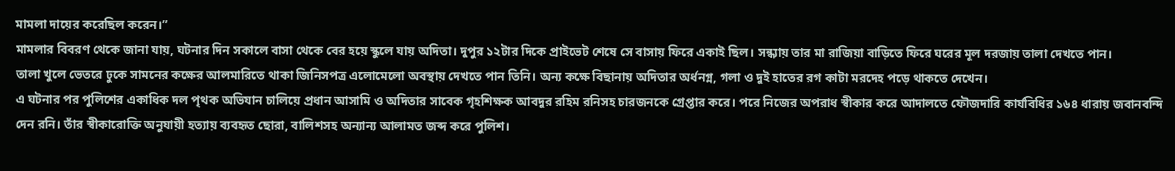মামলা দায়ের করেছিল করেন।”
মামলার বিবরণ থেকে জানা যায়, ঘটনার দিন সকালে বাসা থেকে বের হয়ে স্কুলে যায় অদিতা। দুপুর ১২টার দিকে প্রাইভেট শেষে সে বাসায় ফিরে একাই ছিল। সন্ধ্যায় তার মা রাজিয়া বাড়িতে ফিরে ঘরের মূল দরজায় তালা দেখতে পান।
তালা খুলে ভেতরে ঢুকে সামনের কক্ষের আলমারিতে থাকা জিনিসপত্র এলোমেলো অবস্থায় দেখতে পান তিনি। অন্য কক্ষে বিছানায় অদিতার অর্ধনগ্ন, গলা ও দুই হাতের রগ কাটা মরদেহ পড়ে থাকতে দেখেন।
এ ঘটনার পর পুলিশের একাধিক দল পৃথক অভিযান চালিয়ে প্রধান আসামি ও অদিতার সাবেক গৃহশিক্ষক আবদুর রহিম রনিসহ চারজনকে গ্রেপ্তার করে। পরে নিজের অপরাধ স্বীকার করে আদালতে ফৌজদারি কার্যবিধির ১৬৪ ধারায় জবানবন্দি দেন রনি। তাঁর স্বীকারোক্তি অনুযায়ী হত্যায় ব্যবহৃত ছোরা, বালিশসহ অন্যান্য আলামত জব্দ করে পুলিশ।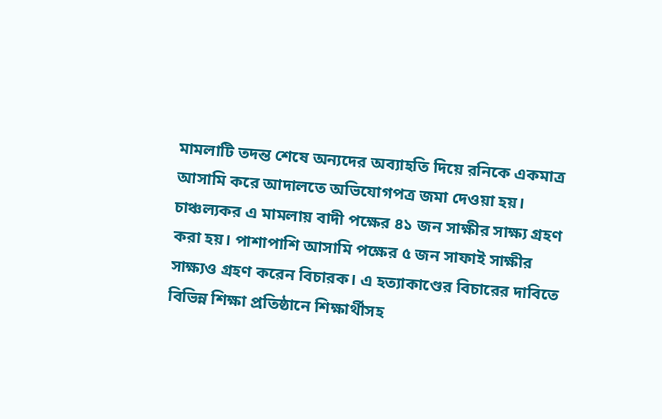মামলাটি তদন্ত শেষে অন্যদের অব্যাহতি দিয়ে রনিকে একমাত্র আসামি করে আদালতে অভিযোগপত্র জমা দেওয়া হয়। চাঞ্চল্যকর এ মামলায় বাদী পক্ষের ৪১ জন সাক্ষীর সাক্ষ্য গ্রহণ করা হয়। পাশাপাশি আসামি পক্ষের ৫ জন সাফাই সাক্ষীর সাক্ষ্যও গ্রহণ করেন বিচারক। এ হত্যাকাণ্ডের বিচারের দাবিতে বিভিন্ন শিক্ষা প্রতিষ্ঠানে শিক্ষার্থীসহ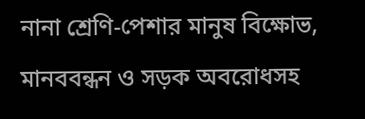নানা শ্রেণি-পেশার মানুষ বিক্ষোভ, মানববন্ধন ও সড়ক অবরোধসহ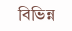বিভিন্ন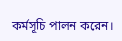কর্মসূচি পালন করেন।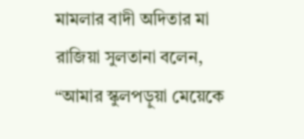মামলার বাদী অদিতার মা রাজিয়া সুলতানা বলেন, “আমার স্কুলপড়ুয়া মেয়েকে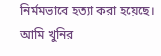নির্মমভাবে হত্যা করা হয়েছে। আমি খুনির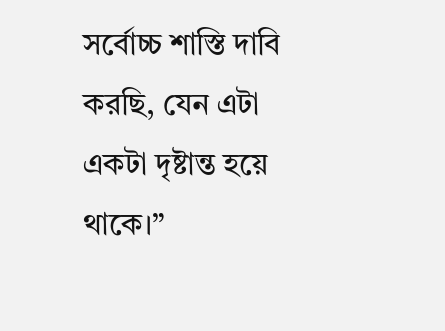সর্বোচ্চ শাস্তি দাবি করছি, যেন এটা একটা দৃষ্টান্ত হয়ে থাকে।”